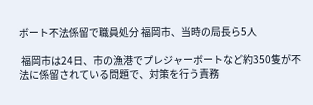ボート不法係留で職員処分 福岡市、当時の局長ら5人

 福岡市は24日、市の漁港でプレジャーボートなど約350隻が不法に係留されている問題で、対策を行う責務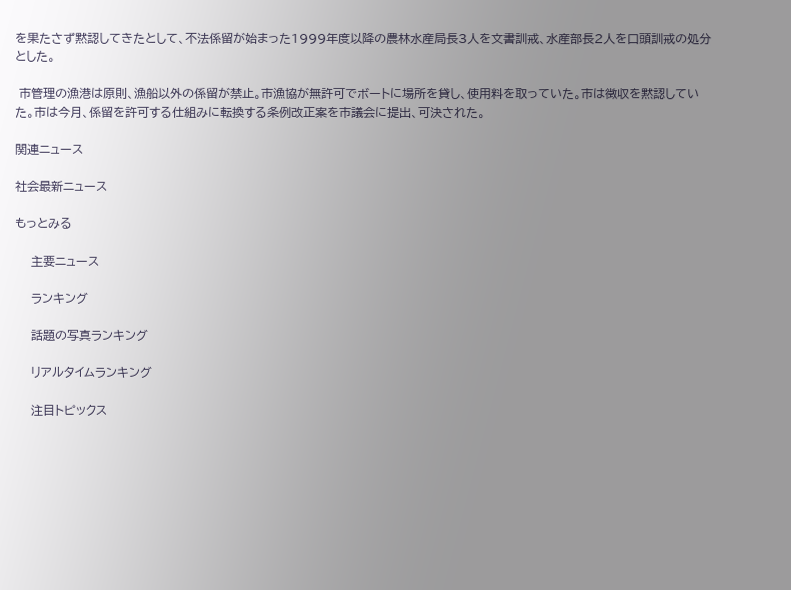を果たさず黙認してきたとして、不法係留が始まった1999年度以降の農林水産局長3人を文書訓戒、水産部長2人を口頭訓戒の処分とした。

 市管理の漁港は原則、漁船以外の係留が禁止。市漁協が無許可でボートに場所を貸し、使用料を取っていた。市は徴収を黙認していた。市は今月、係留を許可する仕組みに転換する条例改正案を市議会に提出、可決された。

関連ニュース

社会最新ニュース

もっとみる

    主要ニュース

    ランキング

    話題の写真ランキング

    リアルタイムランキング

    注目トピックス